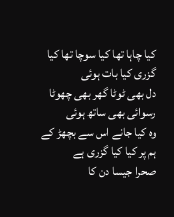کیا چاہا تھا کیا سوچا تھا کیا گزری کیا بات ہوئی
دل بھی ٹوٹا گھر بھی چھوٹا رسوائی بھی ساتھ ہوئی
وہ کیا جانے اس سے بچھڑ کے ہم پر کیا کیا گزری ہے
صحرا جیسا دن کا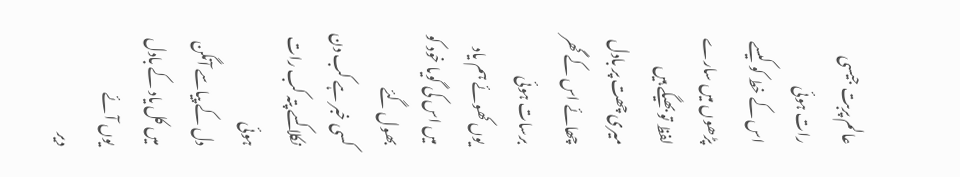عالم پربت جیسی رات ہوئی
اس کے خط کو کیسے پڑھوں میں سارے لفظ تو بھیگے ہیں
میری چھت پر بادل چھائے اس کے گھر برسات ہوئی
یوں کھوئے ہم یاد میں اس کی گویا خود کو بھول گئے
کسی خبر ہے کب دن نکلا کسے پتہ کب رات ہوئی
دل کے پیاسے آنگن میں کل یاد کے بادل یوں آئے
دیر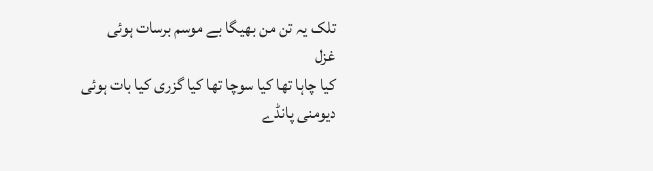تلک یہ تن من بھیگا بے موسم برسات ہوئی
غزل
کیا چاہا تھا کیا سوچا تھا کیا گزری کیا بات ہوئی
دیومنی پانڈے